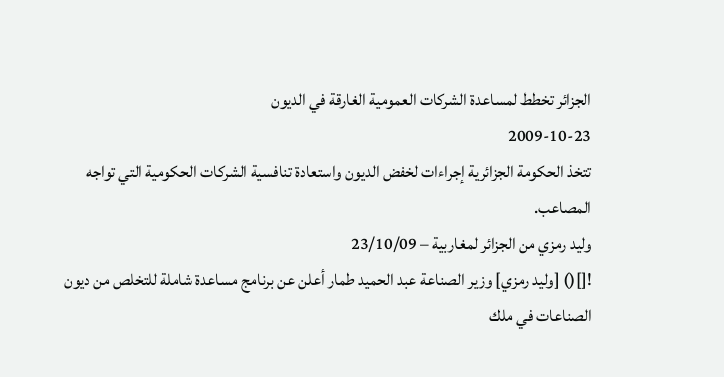الجزائر تخطط لمساعدة الشركات العمومية الغارقة في الديون
2009-10-23
تتخذ الحكومة الجزائرية إجراءات لخفض الديون واستعادة تنافسية الشركات الحكومية التي تواجه المصاعب.
وليد رمزي من الجزائر لمغاربية – 23/10/09
![]() [وليد رمزي] وزير الصناعة عبد الحميد طمار أعلن عن برنامج مساعدة شاملة للتخلص من ديون الصناعات في ملك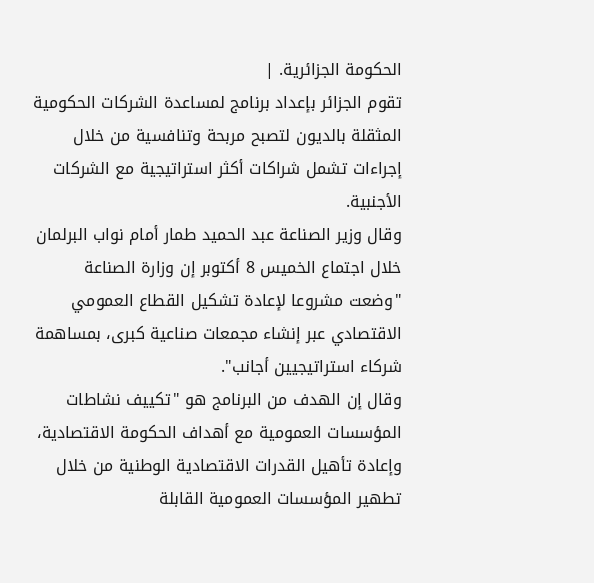الحكومة الجزائرية. |
تقوم الجزائر بإعداد برنامج لمساعدة الشركات الحكومية المثقلة بالديون لتصبح مربحة وتنافسية من خلال إجراءات تشمل شراكات أكثر استراتيجية مع الشركات الأجنبية.
وقال وزير الصناعة عبد الحميد طمار أمام نواب البرلمان خلال اجتماع الخميس 8 أكتوبر إن وزارة الصناعة "وضعت مشروعا لإعادة تشكيل القطاع العمومي الاقتصادي عبر إنشاء مجمعات صناعية كبرى، بمساهمة شركاء استراتيجيين أجانب".
وقال إن الهدف من البرنامج هو "تكييف نشاطات المؤسسات العمومية مع أهداف الحكومة الاقتصادية، وإعادة تأهيل القدرات الاقتصادية الوطنية من خلال تطهير المؤسسات العمومية القابلة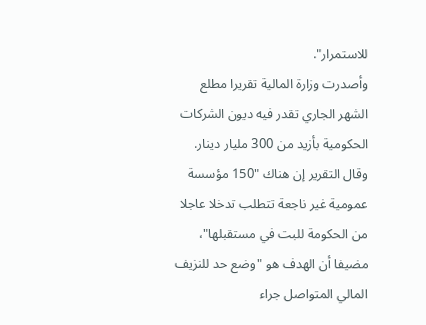للاستمرار".
وأصدرت وزارة المالية تقريرا مطلع الشهر الجاري تقدر فيه ديون الشركات الحكومية بأزيد من 300 مليار دينار.
وقال التقرير إن هناك "150 مؤسسة عمومية غير ناجعة تتطلب تدخلا عاجلا من الحكومة للبت في مستقبلها"، مضيفا أن الهدف هو "وضع حد للنزيف المالي المتواصل جراء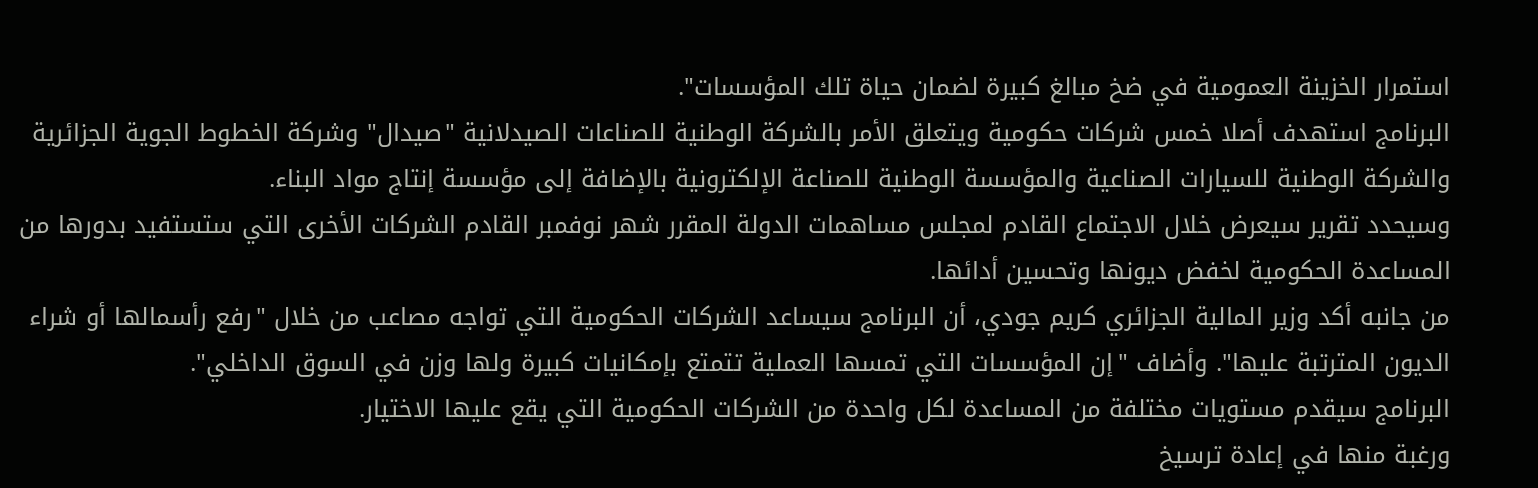استمرار الخزينة العمومية في ضخ مبالغ كبيرة لضمان حياة تلك المؤسسات".
البرنامج استهدف أصلا خمس شركات حكومية ويتعلق الأمر بالشركة الوطنية للصناعات الصيدلانية "صيدال" وشركة الخطوط الجوية الجزائرية والشركة الوطنية للسيارات الصناعية والمؤسسة الوطنية للصناعة الإلكترونية بالإضافة إلى مؤسسة إنتاج مواد البناء.
وسيحدد تقرير سيعرض خلال الاجتماع القادم لمجلس مساهمات الدولة المقرر شهر نوفمبر القادم الشركات الأخرى التي ستستفيد بدورها من المساعدة الحكومية لخفض ديونها وتحسين أدائها.
من جانبه أكد وزير المالية الجزائري كريم جودي، أن البرنامج سيساعد الشركات الحكومية التي تواجه مصاعب من خلال "رفع رأسمالها أو شراء الديون المترتبة عليها". وأضاف "إن المؤسسات التي تمسها العملية تتمتع بإمكانيات كبيرة ولها وزن في السوق الداخلي".
البرنامج سيقدم مستويات مختلفة من المساعدة لكل واحدة من الشركات الحكومية التي يقع عليها الاختيار.
ورغبة منها في إعادة ترسيخ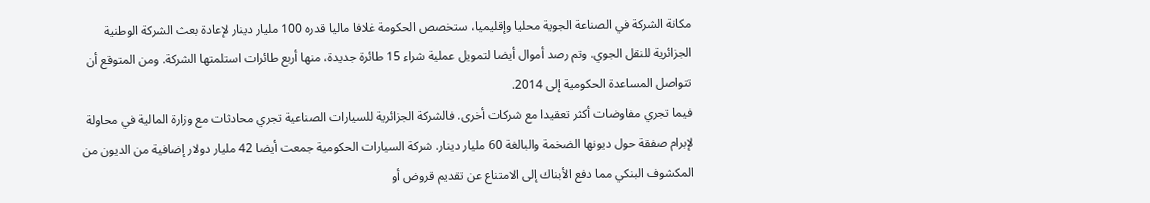مكانة الشركة في الصناعة الجوية محليا وإقليميا، ستخصص الحكومة غلافا ماليا قدره 100 مليار دينار لإعادة بعث الشركة الوطنية الجزائرية للنقل الجوي. وتم رصد أموال أيضا لتمويل عملية شراء 15 طائرة جديدة، منها أربع طائرات استلمتها الشركة. ومن المتوقع أن تتواصل المساعدة الحكومية إلى 2014.
فيما تجري مفاوضات أكثر تعقيدا مع شركات أخرى. فالشركة الجزائرية للسيارات الصناعية تجري محادثات مع وزارة المالية في محاولة لإبرام صفقة حول ديونها الضخمة والبالغة 60 مليار دينار. شركة السيارات الحكومية جمعت أيضا 42 مليار دولار إضافية من الديون من المكشوف البنكي مما دفع الأبناك إلى الامتناع عن تقديم قروض أو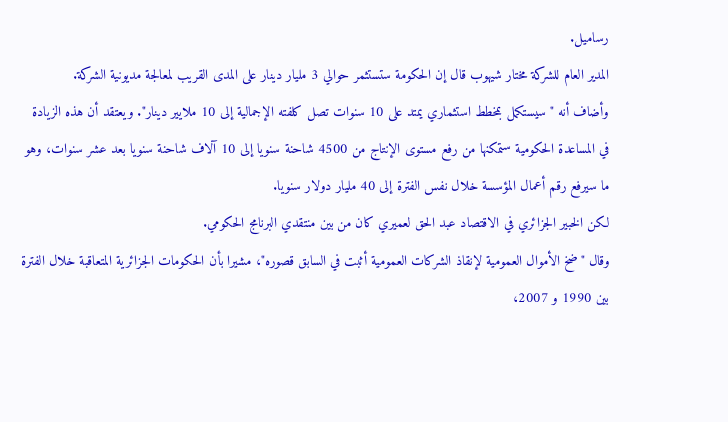رساميل.
المدير العام للشركة مختار شيهوب قال إن الحكومة ستستثمر حوالي 3 مليار دينار على المدى القريب لمعالجة مديونية الشركة.
وأضاف أنه " سيستكمل بمخطط استثماري يمتد على 10 سنوات تصل كلفته الإجمالية إلى 10 ملايير دينار". ويعتقد أن هذه الزيادة في المساعدة الحكومية ستمكنها من رفع مستوى الإنتاج من 4500 شاحنة سنويا إلى 10 آلاف شاحنة سنويا بعد عشر سنوات، وهو ما سيرفع رقم أعمال المؤسسة خلال نفس الفترة إلى 40 مليار دولار سنويا.
لكن الخبير الجزائري في الاقتصاد عبد الحق لعميري كان من بين منتقدي البرنامج الحكومي.
وقال "ضخ الأموال العمومية لإنقاذ الشركات العمومية أثبت في السابق قصوره"، مشيرا بأن الحكومات الجزائرية المتعاقبة خلال الفترة بين 1990 و 2007،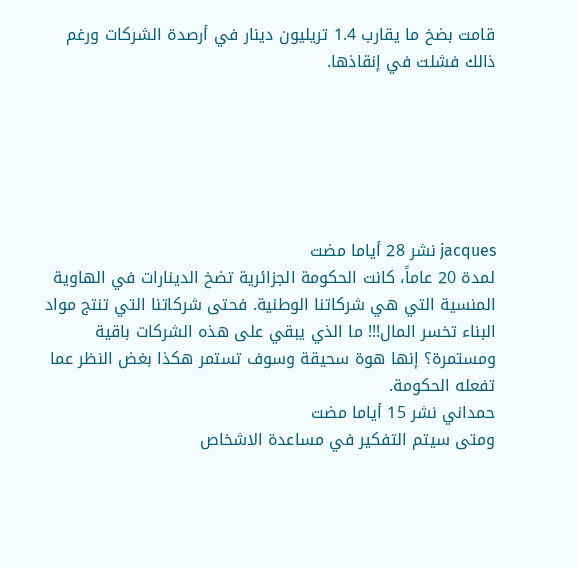قامت بضخ ما يقارب 1.4 تريليون دينار في أرصدة الشركات ورغم ذالك فشلت في إنقاذها.






jacques نشر 28 أياما مضت
لمدة 20 عاماً، كانت الحكومة الجزائرية تضخ الدينارات في الهاوية المنسية التي هي شركاتنا الوطنية. فحتى شركاتنا التي تنتج مواد البناء تخسر المال!!! ما الذي يبقي على هذه الشركات باقية ومستمرة؟ إنها هوة سحيقة وسوف تستمر هكذا بغض النظر عما تفعله الحكومة.
حمداني نشر 15 أياما مضت
ومتى سيتم التفكير في مساعدة الاشخاص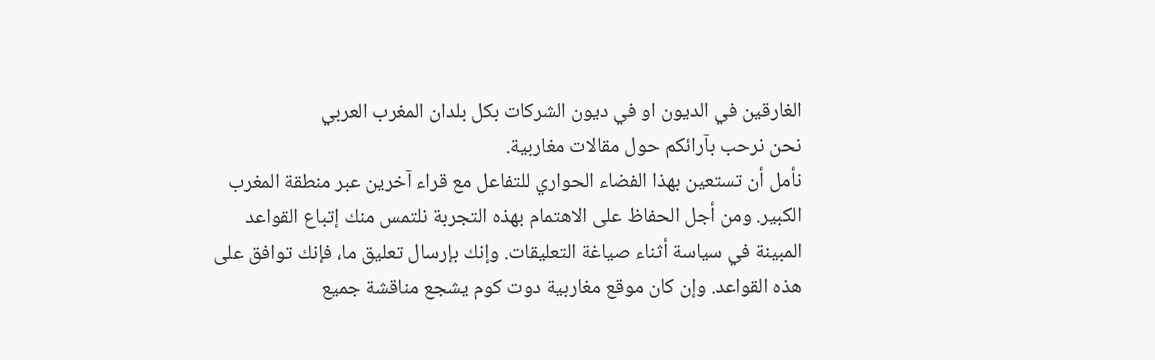الغارقين في الديون او في ديون الشركات بكل بلدان المغرب العربي
نحن نرحب بآرائكم حول مقالات مغاربية.
نأمل أن تستعين بهذا الفضاء الحواري للتفاعل مع قراء آخرين عبر منطقة المغرب الكبير. ومن أجل الحفاظ على الاهتمام بهذه التجربة نلتمس منك إتباع القواعد المبينة في سياسة أثناء صياغة التعليقات. وإنك بإرسال تعليق ما، فإنك توافق على هذه القواعد. وإن كان موقع مغاربية دوت كوم يشجع مناقشة جميع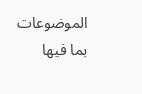الموضوعات بما فيها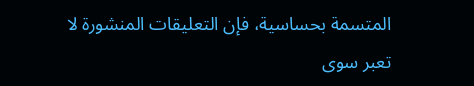المتسمة بحساسية، فإن التعليقات المنشورة لا تعبر سوى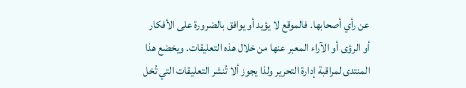عن رأي أصحابها. فالموقع لا يؤيد أو يوافق بالضرورة على الأفكار أو الرؤى أو الآراء المعبر عنها من خلال هذه التعليقات. ويخضع هذا المنتدى لمراقبة إدارة التحرير ولذا يجوز ألا تُنشر التعليقات التي تُخل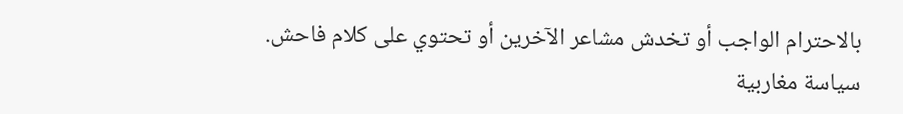بالاحترام الواجب أو تخدش مشاعر الآخرين أو تحتوي على كلام فاحش.
سياسة مغاربية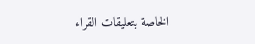الخاصة بتعليقات القراء